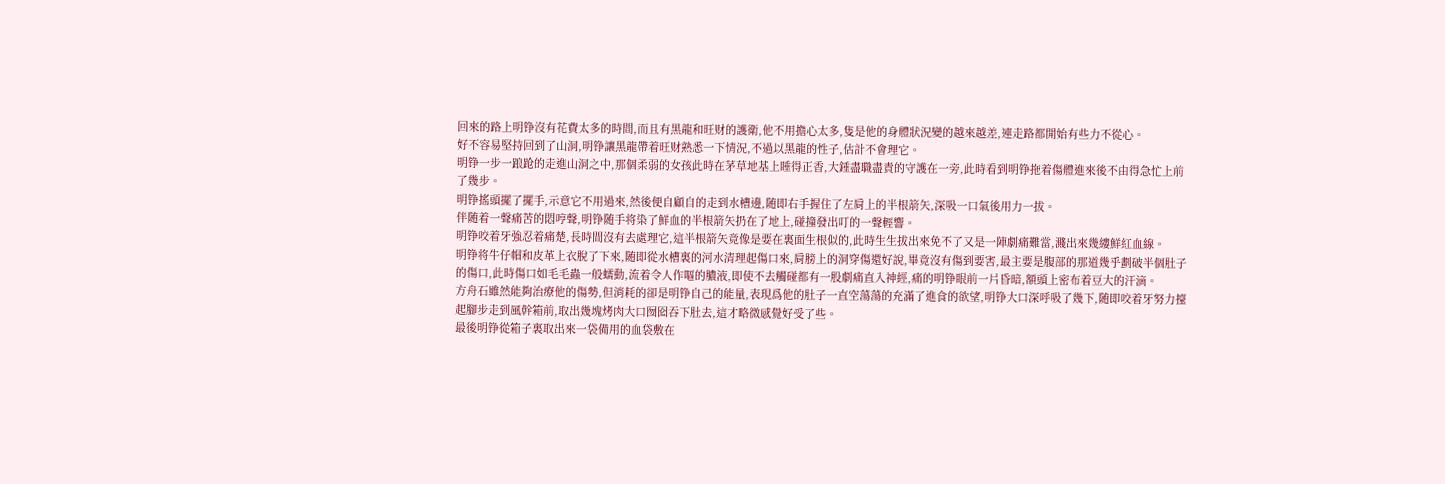回來的路上明铮沒有花費太多的時間,而且有黑龍和旺财的護衛,他不用擔心太多,隻是他的身體狀況變的越來越差,連走路都開始有些力不從心。
好不容易堅持回到了山洞,明铮讓黑龍帶着旺财熟悉一下情況,不過以黑龍的性子,估計不會理它。
明铮一步一踉跄的走進山洞之中,那個柔弱的女孩此時在茅草地基上睡得正香,大錘盡職盡責的守護在一旁,此時看到明铮拖着傷體進來後不由得急忙上前了幾步。
明铮搖頭擺了擺手,示意它不用過來,然後便自顧自的走到水槽邊,随即右手握住了左肩上的半根箭矢,深吸一口氣後用力一拔。
伴随着一聲痛苦的悶哼聲,明铮随手将染了鮮血的半根箭矢扔在了地上,碰撞發出叮的一聲輕響。
明铮咬着牙強忍着痛楚,長時間沒有去處理它,這半根箭矢竟像是要在裏面生根似的,此時生生拔出來免不了又是一陣劇痛難當,濺出來幾縷鮮紅血線。
明铮将牛仔帽和皮革上衣脫了下來,随即從水槽裏的河水清理起傷口來,肩膀上的洞穿傷還好說,畢竟沒有傷到要害,最主要是腹部的那道幾乎劃破半個肚子的傷口,此時傷口如毛毛蟲一般蠕動,流着令人作嘔的膿液,即使不去觸碰都有一股劇痛直入神經,痛的明铮眼前一片昏暗,額頭上密布着豆大的汗滴。
方舟石雖然能夠治療他的傷勢,但消耗的卻是明铮自己的能量,表現爲他的肚子一直空蕩蕩的充滿了進食的欲望,明铮大口深呼吸了幾下,随即咬着牙努力擡起腳步走到風幹箱前,取出幾塊烤肉大口囫囵吞下肚去,這才略微感覺好受了些。
最後明铮從箱子裏取出來一袋備用的血袋敷在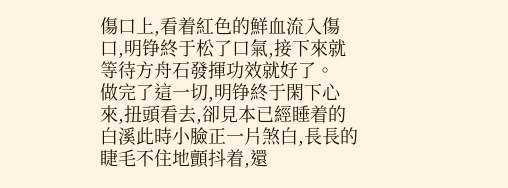傷口上,看着紅色的鮮血流入傷口,明铮終于松了口氣,接下來就等待方舟石發揮功效就好了。
做完了這一切,明铮終于閑下心來,扭頭看去,卻見本已經睡着的白溪此時小臉正一片煞白,長長的睫毛不住地顫抖着,還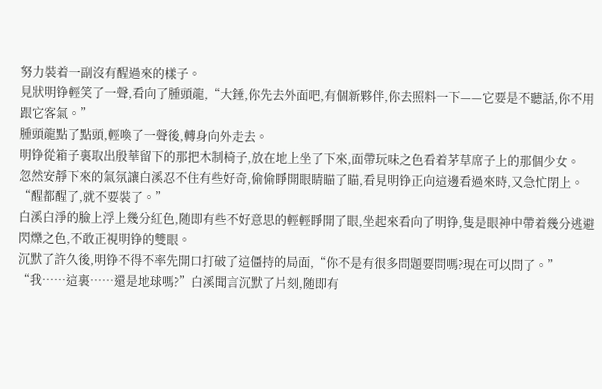努力裝着一副沒有醒過來的樣子。
見狀明铮輕笑了一聲,看向了腫頭龍,“大錘,你先去外面吧,有個新夥伴,你去照料一下——它要是不聽話,你不用跟它客氣。”
腫頭龍點了點頭,輕喚了一聲後,轉身向外走去。
明铮從箱子裏取出殷華留下的那把木制椅子,放在地上坐了下來,面帶玩味之色看着茅草席子上的那個少女。
忽然安靜下來的氣氛讓白溪忍不住有些好奇,偷偷睜開眼睛瞄了瞄,看見明铮正向這邊看過來時,又急忙閉上。
“醒都醒了,就不要裝了。”
白溪白淨的臉上浮上幾分紅色,随即有些不好意思的輕輕睜開了眼,坐起來看向了明铮,隻是眼神中帶着幾分逃避閃爍之色,不敢正視明铮的雙眼。
沉默了許久後,明铮不得不率先開口打破了這僵持的局面,“你不是有很多問題要問嗎?現在可以問了。”
“我……這裏……還是地球嗎?”白溪聞言沉默了片刻,随即有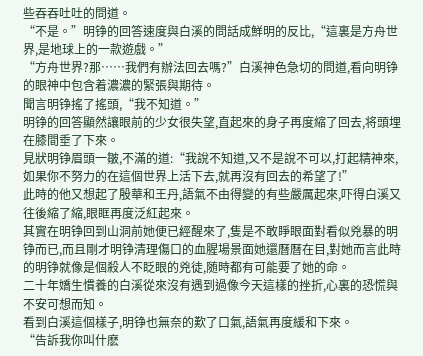些吞吞吐吐的問道。
“不是。”明铮的回答速度與白溪的問話成鮮明的反比,“這裏是方舟世界,是地球上的一款遊戲。”
“方舟世界?那……我們有辦法回去嗎?”白溪神色急切的問道,看向明铮的眼神中包含着濃濃的緊張與期待。
聞言明铮搖了搖頭,“我不知道。”
明铮的回答顯然讓眼前的少女很失望,直起來的身子再度縮了回去,将頭埋在膝間垂了下來。
見狀明铮眉頭一皺,不滿的道:“我說不知道,又不是說不可以,打起精神來,如果你不努力的在這個世界上活下去,就再沒有回去的希望了!”
此時的他又想起了殷華和王丹,語氣不由得變的有些嚴厲起來,吓得白溪又往後縮了縮,眼眶再度泛紅起來。
其實在明铮回到山洞前她便已經醒來了,隻是不敢睜眼面對看似兇暴的明铮而已,而且剛才明铮清理傷口的血腥場景面她還曆曆在目,對她而言此時的明铮就像是個殺人不眨眼的兇徒,随時都有可能要了她的命。
二十年嬌生慣養的白溪從來沒有遇到過像今天這樣的挫折,心裏的恐慌與不安可想而知。
看到白溪這個樣子,明铮也無奈的歎了口氣,語氣再度緩和下來。
“告訴我你叫什麽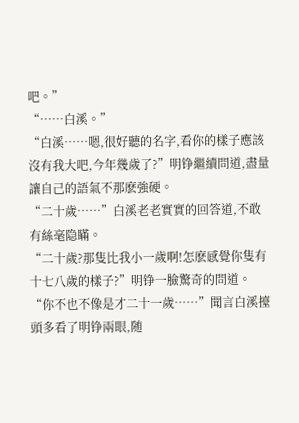吧。”
“……白溪。”
“白溪……嗯,很好聽的名字,看你的樣子應該沒有我大吧,今年幾歲了?”明铮繼續問道,盡量讓自己的語氣不那麽強硬。
“二十歲……”白溪老老實實的回答道,不敢有絲毫隐瞞。
“二十歲?那隻比我小一歲啊!怎麽感覺你隻有十七八歲的樣子?”明铮一臉驚奇的問道。
“你不也不像是才二十一歲……”聞言白溪擡頭多看了明铮兩眼,随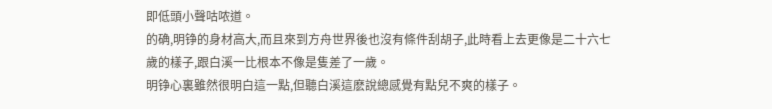即低頭小聲咕哝道。
的确,明铮的身材高大,而且來到方舟世界後也沒有條件刮胡子,此時看上去更像是二十六七歲的樣子,跟白溪一比根本不像是隻差了一歲。
明铮心裏雖然很明白這一點,但聽白溪這麽說總感覺有點兒不爽的樣子。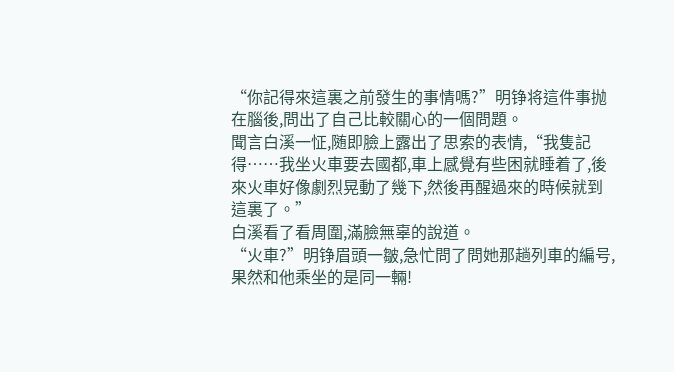“你記得來這裏之前發生的事情嗎?”明铮将這件事抛在腦後,問出了自己比較關心的一個問題。
聞言白溪一怔,随即臉上露出了思索的表情,“我隻記得……我坐火車要去國都,車上感覺有些困就睡着了,後來火車好像劇烈晃動了幾下,然後再醒過來的時候就到這裏了。”
白溪看了看周圍,滿臉無辜的說道。
“火車?”明铮眉頭一皺,急忙問了問她那趟列車的編号,果然和他乘坐的是同一輛!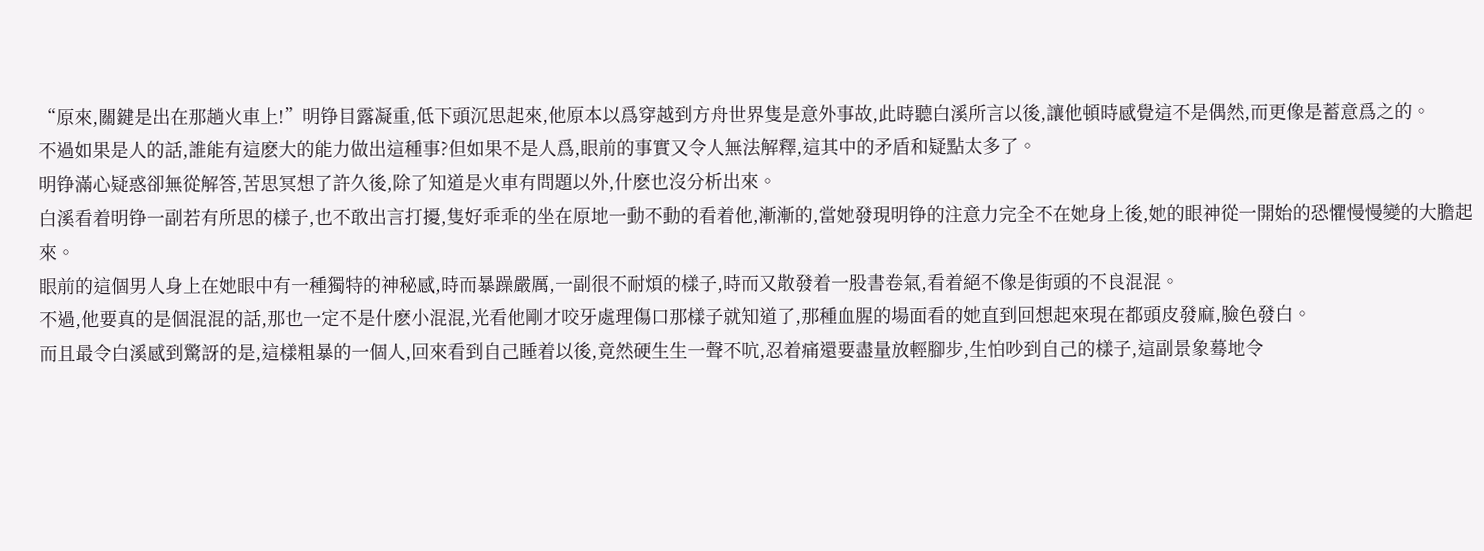“原來,關鍵是出在那趟火車上!”明铮目露凝重,低下頭沉思起來,他原本以爲穿越到方舟世界隻是意外事故,此時聽白溪所言以後,讓他頓時感覺這不是偶然,而更像是蓄意爲之的。
不過如果是人的話,誰能有這麽大的能力做出這種事?但如果不是人爲,眼前的事實又令人無法解釋,這其中的矛盾和疑點太多了。
明铮滿心疑惑卻無從解答,苦思冥想了許久後,除了知道是火車有問題以外,什麽也沒分析出來。
白溪看着明铮一副若有所思的樣子,也不敢出言打擾,隻好乖乖的坐在原地一動不動的看着他,漸漸的,當她發現明铮的注意力完全不在她身上後,她的眼神從一開始的恐懼慢慢變的大膽起來。
眼前的這個男人身上在她眼中有一種獨特的神秘感,時而暴躁嚴厲,一副很不耐煩的樣子,時而又散發着一股書卷氣,看着絕不像是街頭的不良混混。
不過,他要真的是個混混的話,那也一定不是什麽小混混,光看他剛才咬牙處理傷口那樣子就知道了,那種血腥的場面看的她直到回想起來現在都頭皮發麻,臉色發白。
而且最令白溪感到驚訝的是,這樣粗暴的一個人,回來看到自己睡着以後,竟然硬生生一聲不吭,忍着痛還要盡量放輕腳步,生怕吵到自己的樣子,這副景象蓦地令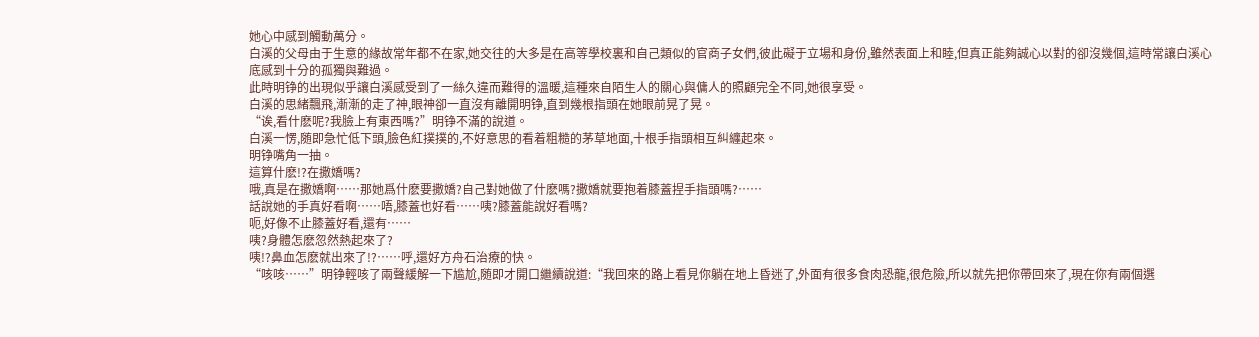她心中感到觸動萬分。
白溪的父母由于生意的緣故常年都不在家,她交往的大多是在高等學校裏和自己類似的官商子女們,彼此礙于立場和身份,雖然表面上和睦,但真正能夠誠心以對的卻沒幾個,這時常讓白溪心底感到十分的孤獨與難過。
此時明铮的出現似乎讓白溪感受到了一絲久違而難得的溫暖,這種來自陌生人的關心與傭人的照顧完全不同,她很享受。
白溪的思緒飄飛,漸漸的走了神,眼神卻一直沒有離開明铮,直到幾根指頭在她眼前晃了晃。
“诶,看什麽呢?我臉上有東西嗎?”明铮不滿的說道。
白溪一愣,随即急忙低下頭,臉色紅撲撲的,不好意思的看着粗糙的茅草地面,十根手指頭相互糾纏起來。
明铮嘴角一抽。
這算什麽!?在撒嬌嗎?
哦,真是在撒嬌啊……那她爲什麽要撒嬌?自己對她做了什麽嗎?撒嬌就要抱着膝蓋捏手指頭嗎?……
話說她的手真好看啊……唔,膝蓋也好看……咦?膝蓋能說好看嗎?
呃,好像不止膝蓋好看,還有……
咦?身體怎麽忽然熱起來了?
咦!?鼻血怎麽就出來了!?……呼,還好方舟石治療的快。
“咳咳……”明铮輕咳了兩聲緩解一下尴尬,随即才開口繼續說道:“我回來的路上看見你躺在地上昏迷了,外面有很多食肉恐龍,很危險,所以就先把你帶回來了,現在你有兩個選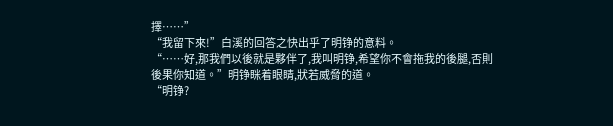擇……”
“我留下來!”白溪的回答之快出乎了明铮的意料。
“……好,那我們以後就是夥伴了,我叫明铮,希望你不會拖我的後腿,否則後果你知道。”明铮眯着眼睛,狀若威脅的道。
“明铮?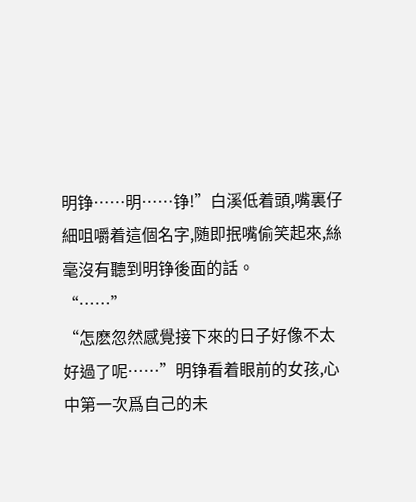明铮……明……铮!”白溪低着頭,嘴裏仔細咀嚼着這個名字,随即抿嘴偷笑起來,絲毫沒有聽到明铮後面的話。
“……”
“怎麽忽然感覺接下來的日子好像不太好過了呢……”明铮看着眼前的女孩,心中第一次爲自己的未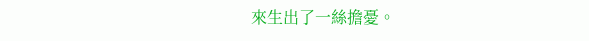來生出了一絲擔憂。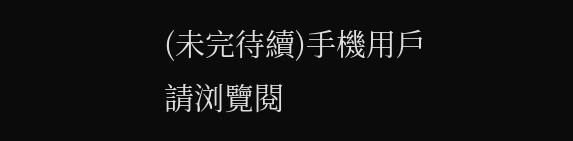(未完待續)手機用戶請浏覽閱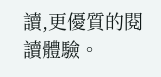讀,更優質的閱讀體驗。